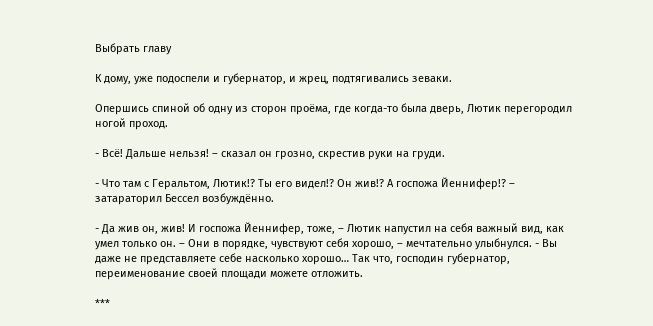Выбрать главу

К дому, уже подоспели и губернатор, и жрец, подтягивались зеваки.

Опершись спиной об одну из сторон проёма, где когда-то была дверь, Лютик перегородил ногой проход.

- Всё! Дальше нельзя! – сказал он грозно, скрестив руки на груди.

- Что там с Геральтом, Лютик!? Ты его видел!? Он жив!? А госпожа Йеннифер!? – затараторил Бессел возбуждённо.

- Да жив он, жив! И госпожа Йеннифер, тоже, – Лютик напустил на себя важный вид, как умел только он. – Они в порядке, чувствуют себя хорошо, – мечтательно улыбнулся. - Вы даже не представляете себе насколько хорошо… Так что, господин губернатор, переименование своей площади можете отложить.

***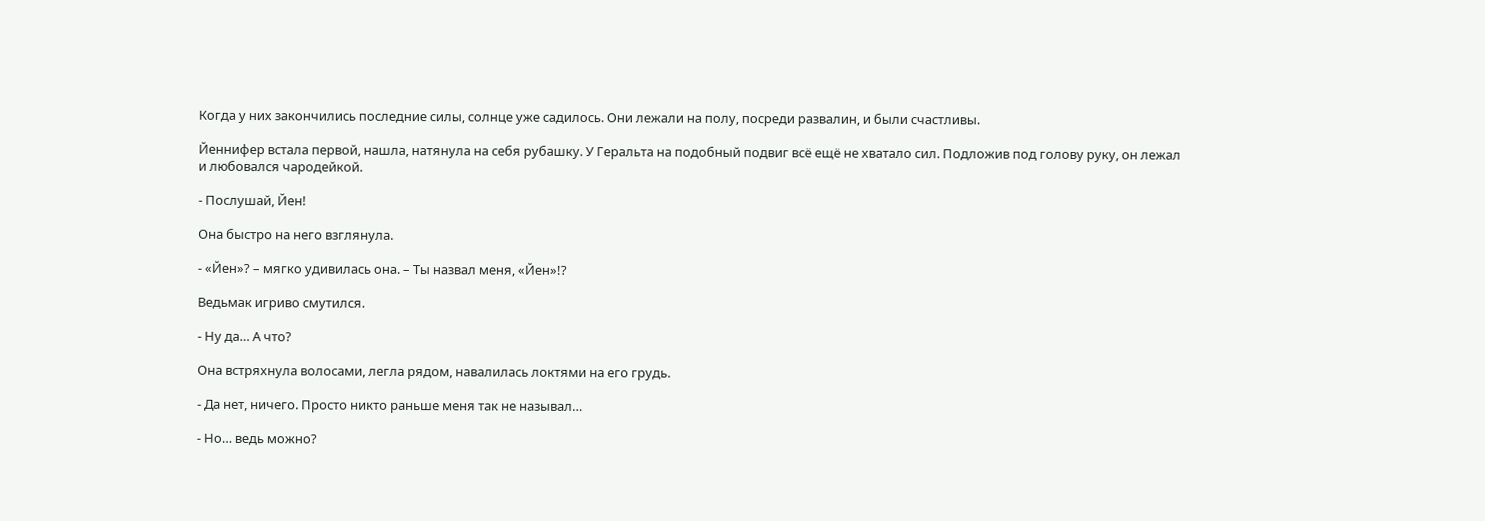Когда у них закончились последние силы, солнце уже садилось. Они лежали на полу, посреди развалин, и были счастливы.

Йеннифер встала первой, нашла, натянула на себя рубашку. У Геральта на подобный подвиг всё ещё не хватало сил. Подложив под голову руку, он лежал и любовался чародейкой.

- Послушай, Йен!

Она быстро на него взглянула.

- «Йен»? – мягко удивилась она. – Ты назвал меня, «Йен»!?

Ведьмак игриво смутился.

- Ну да… А что?

Она встряхнула волосами, легла рядом, навалилась локтями на его грудь.

- Да нет, ничего. Просто никто раньше меня так не называл…

- Но… ведь можно?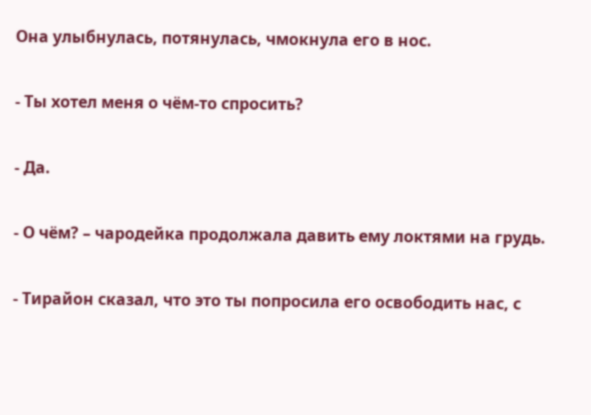Она улыбнулась, потянулась, чмокнула его в нос.

- Ты хотел меня о чём-то спросить?

- Да.

- О чём? – чародейка продолжала давить ему локтями на грудь.

- Тирайон сказал, что это ты попросила его освободить нас, с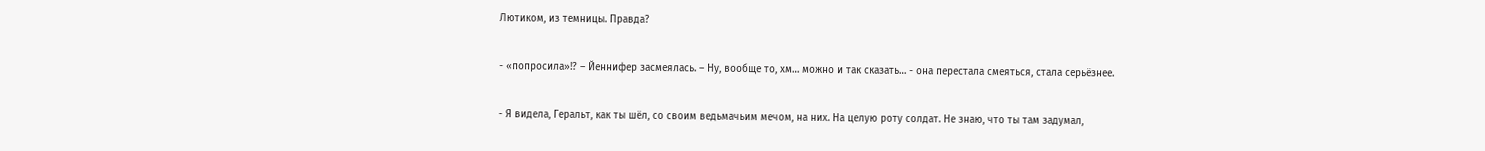Лютиком, из темницы. Правда?

- «попросила»!? – Йеннифер засмеялась. – Ну, вообще то, хм… можно и так сказать… - она перестала смеяться, стала серьёзнее.

- Я видела, Геральт, как ты шёл, со своим ведьмачьим мечом, на них. На целую роту солдат. Не знаю, что ты там задумал,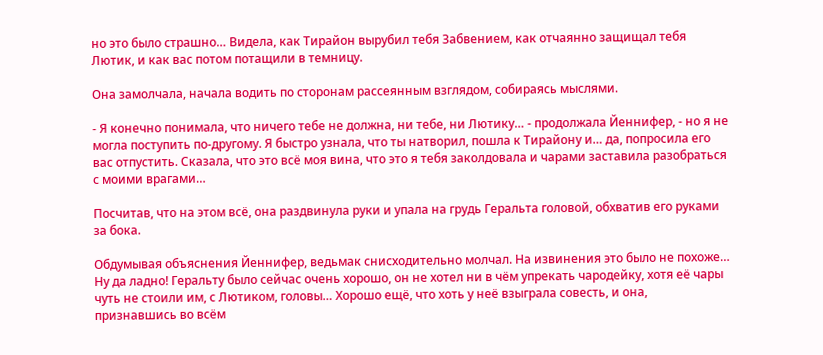но это было страшно… Видела, как Тирайон вырубил тебя Забвением, как отчаянно защищал тебя Лютик, и как вас потом потащили в темницу.

Она замолчала, начала водить по сторонам рассеянным взглядом, собираясь мыслями.

- Я конечно понимала, что ничего тебе не должна, ни тебе, ни Лютику… - продолжала Йеннифер, - но я не могла поступить по-другому. Я быстро узнала, что ты натворил, пошла к Тирайону и… да, попросила его вас отпустить. Сказала, что это всё моя вина, что это я тебя заколдовала и чарами заставила разобраться с моими врагами…

Посчитав, что на этом всё, она раздвинула руки и упала на грудь Геральта головой, обхватив его руками за бока.

Обдумывая объяснения Йеннифер, ведьмак снисходительно молчал. На извинения это было не похоже… Ну да ладно! Геральту было сейчас очень хорошо, он не хотел ни в чём упрекать чародейку, хотя её чары чуть не стоили им, с Лютиком, головы… Хорошо ещё, что хоть у неё взыграла совесть, и она, признавшись во всём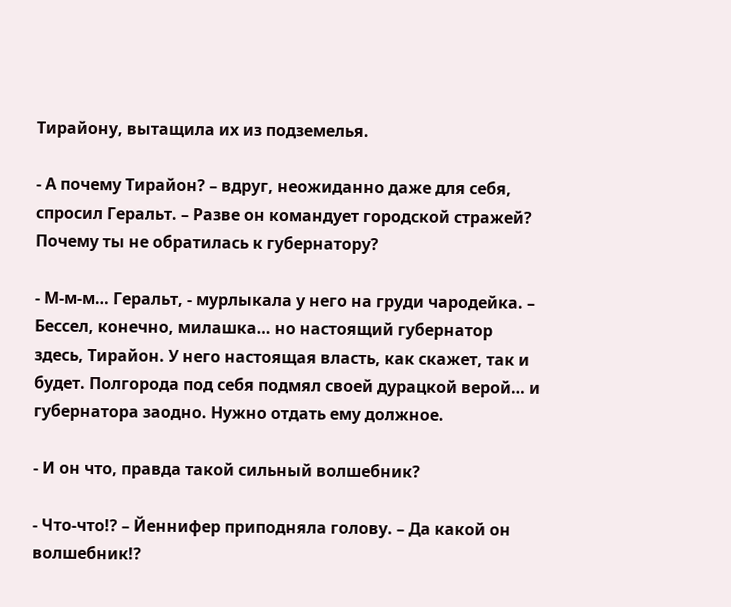Тирайону, вытащила их из подземелья.

- А почему Тирайон? – вдруг, неожиданно даже для себя, спросил Геральт. – Разве он командует городской стражей? Почему ты не обратилась к губернатору?

- М-м-м… Геральт, - мурлыкала у него на груди чародейка. – Бессел, конечно, милашка… но настоящий губернатор здесь, Тирайон. У него настоящая власть, как скажет, так и будет. Полгорода под себя подмял своей дурацкой верой… и губернатора заодно. Нужно отдать ему должное.

- И он что, правда такой сильный волшебник?

- Что-что!? – Йеннифер приподняла голову. – Да какой он волшебник!?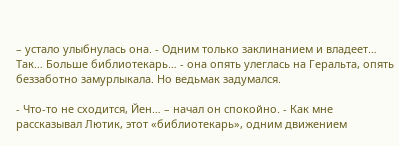– устало улыбнулась она. - Одним только заклинанием и владеет… Так… Больше библиотекарь… - она опять улеглась на Геральта, опять беззаботно замурлыкала. Но ведьмак задумался.

- Что-то не сходится, Йен… – начал он спокойно. - Как мне рассказывал Лютик, этот «библиотекарь», одним движением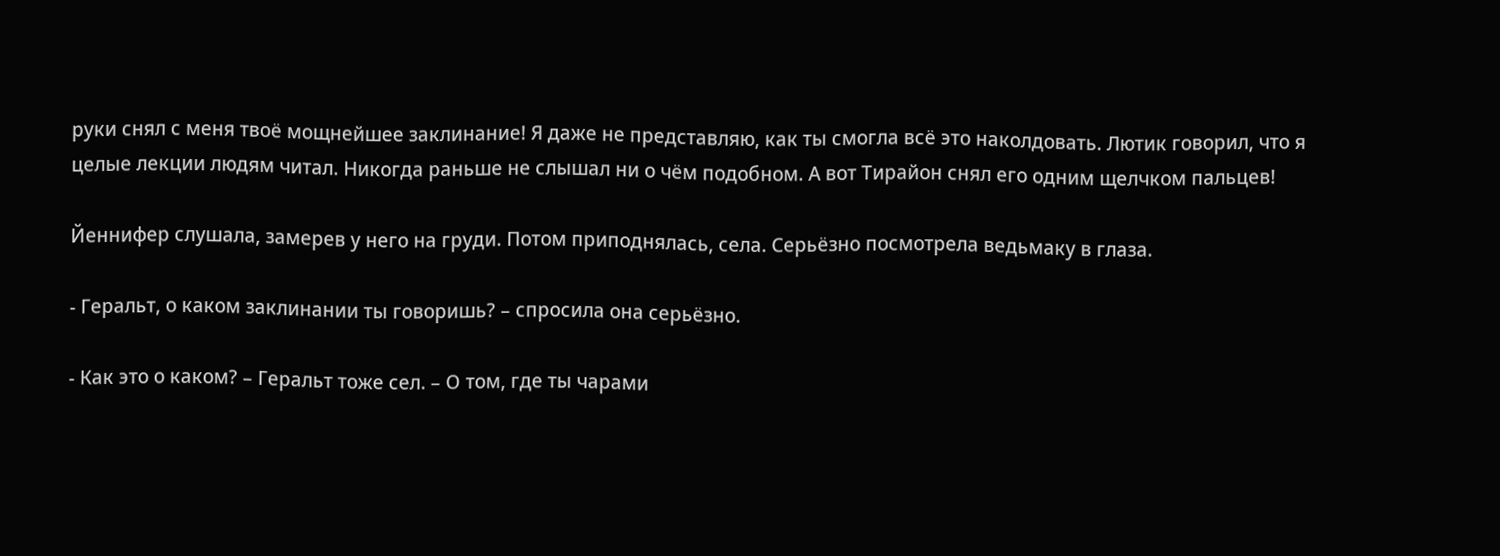руки снял с меня твоё мощнейшее заклинание! Я даже не представляю, как ты смогла всё это наколдовать. Лютик говорил, что я целые лекции людям читал. Никогда раньше не слышал ни о чём подобном. А вот Тирайон снял его одним щелчком пальцев!

Йеннифер слушала, замерев у него на груди. Потом приподнялась, села. Серьёзно посмотрела ведьмаку в глаза.

- Геральт, о каком заклинании ты говоришь? – спросила она серьёзно.

- Как это о каком? – Геральт тоже сел. – О том, где ты чарами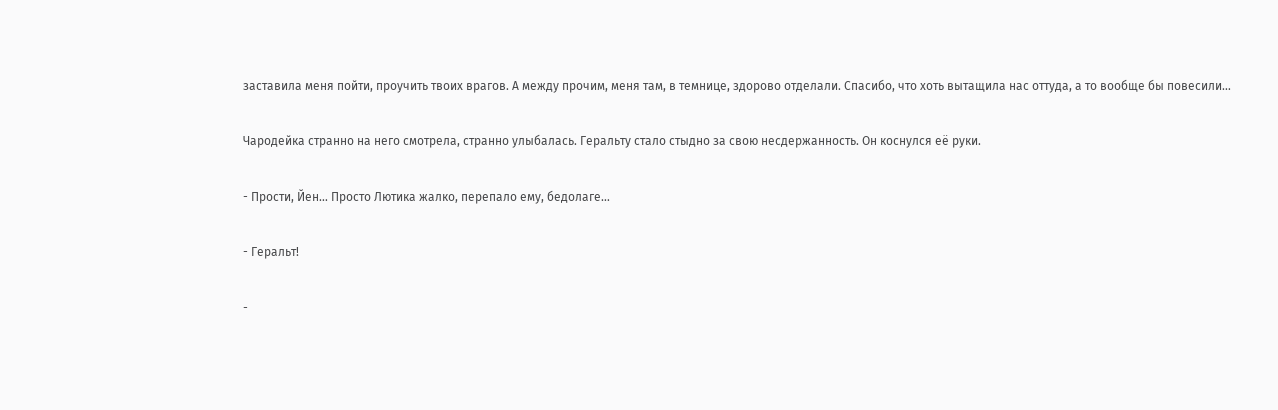заставила меня пойти, проучить твоих врагов. А между прочим, меня там, в темнице, здорово отделали. Спасибо, что хоть вытащила нас оттуда, а то вообще бы повесили…

Чародейка странно на него смотрела, странно улыбалась. Геральту стало стыдно за свою несдержанность. Он коснулся её руки.

- Прости, Йен… Просто Лютика жалко, перепало ему, бедолаге…

- Геральт!

-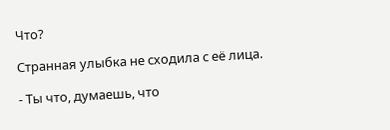Что?

Странная улыбка не сходила с её лица.

- Ты что, думаешь, что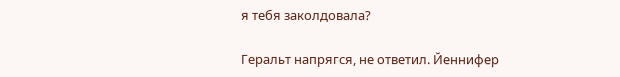я тебя заколдовала?

Геральт напрягся, не ответил. Йеннифер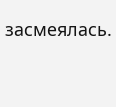засмеялась.